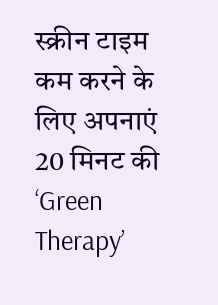स्क्रीन टाइम कम करने के लिए अपनाएं 20 मिनट की ‘Green Therapy’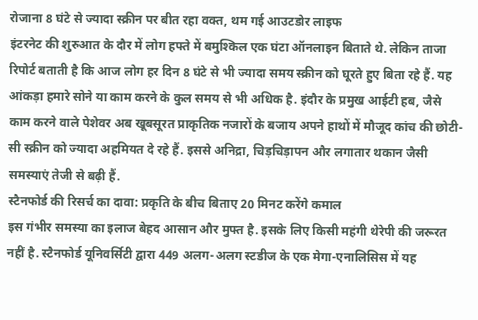रोजाना 8 घंटे से ज्यादा स्क्रीन पर बीत रहा वक्त, थम गई आउटडोर लाइफ
इंटरनेट की शुरुआत के दौर में लोग हफ्ते में बमुश्किल एक घंटा ऑनलाइन बिताते थे. लेकिन ताजा रिपोर्ट बताती है कि आज लोग हर दिन 8 घंटे से भी ज्यादा समय स्क्रीन को घूरते हुए बिता रहे हैं. यह आंकड़ा हमारे सोने या काम करने के कुल समय से भी अधिक है. इंदौर के प्रमुख आईटी हब, जैसे काम करने वाले पेशेवर अब खूबसूरत प्राकृतिक नजारों के बजाय अपने हाथों में मौजूद कांच की छोटी-सी स्क्रीन को ज्यादा अहमियत दे रहे हैं. इससे अनिद्रा, चिड़चिड़ापन और लगातार थकान जैसी समस्याएं तेजी से बढ़ी हैं.
स्टैनफोर्ड की रिसर्च का दावा: प्रकृति के बीच बिताए 20 मिनट करेंगे कमाल
इस गंभीर समस्या का इलाज बेहद आसान और मुफ्त है. इसके लिए किसी महंगी थेरेपी की जरूरत नहीं है. स्टैनफोर्ड यूनिवर्सिटी द्वारा 449 अलग-अलग स्टडीज के एक मेगा-एनालिसिस में यह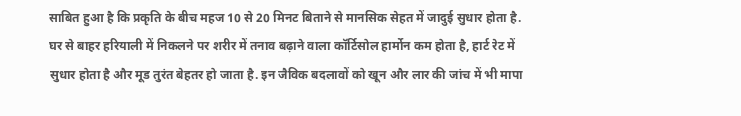साबित हुआ है कि प्रकृति के बीच महज 10 से 20 मिनट बिताने से मानसिक सेहत में जादुई सुधार होता है. घर से बाहर हरियाली में निकलने पर शरीर में तनाव बढ़ाने वाला कॉर्टिसोल हार्मोन कम होता है, हार्ट रेट में सुधार होता है और मूड तुरंत बेहतर हो जाता है. इन जैविक बदलावों को खून और लार की जांच में भी मापा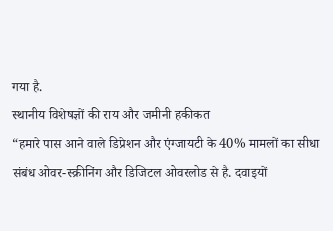गया है.
स्थानीय विशेषज्ञों की राय और जमीनी हकीकत
“हमारे पास आने वाले डिप्रेशन और एंग्जायटी के 40% मामलों का सीधा संबंध ओवर-स्क्रीनिंग और डिजिटल ओवरलोड से है. दवाइयों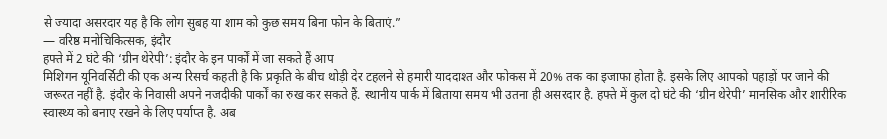से ज्यादा असरदार यह है कि लोग सुबह या शाम को कुछ समय बिना फोन के बिताएं.”
— वरिष्ठ मनोचिकित्सक, इंदौर
हफ्ते में 2 घंटे की ‘ग्रीन थेरेपी’: इंदौर के इन पार्कों में जा सकते हैं आप
मिशिगन यूनिवर्सिटी की एक अन्य रिसर्च कहती है कि प्रकृति के बीच थोड़ी देर टहलने से हमारी याददाश्त और फोकस में 20% तक का इजाफा होता है. इसके लिए आपको पहाड़ों पर जाने की जरूरत नहीं है. इंदौर के निवासी अपने नजदीकी पार्कों का रुख कर सकते हैं. स्थानीय पार्क में बिताया समय भी उतना ही असरदार है. हफ्ते में कुल दो घंटे की ‘ग्रीन थेरेपी’ मानसिक और शारीरिक स्वास्थ्य को बनाए रखने के लिए पर्याप्त है. अब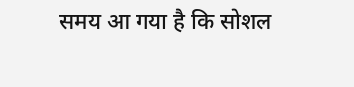समय आ गया है कि सोशल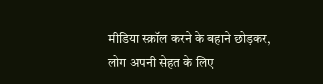मीडिया स्क्रॉल करने के बहाने छोड़कर, लोग अपनी सेहत के लिए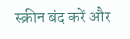स्क्रीन बंद करें और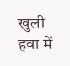खुली हवा में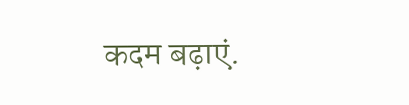कदम बढ़ाएं.